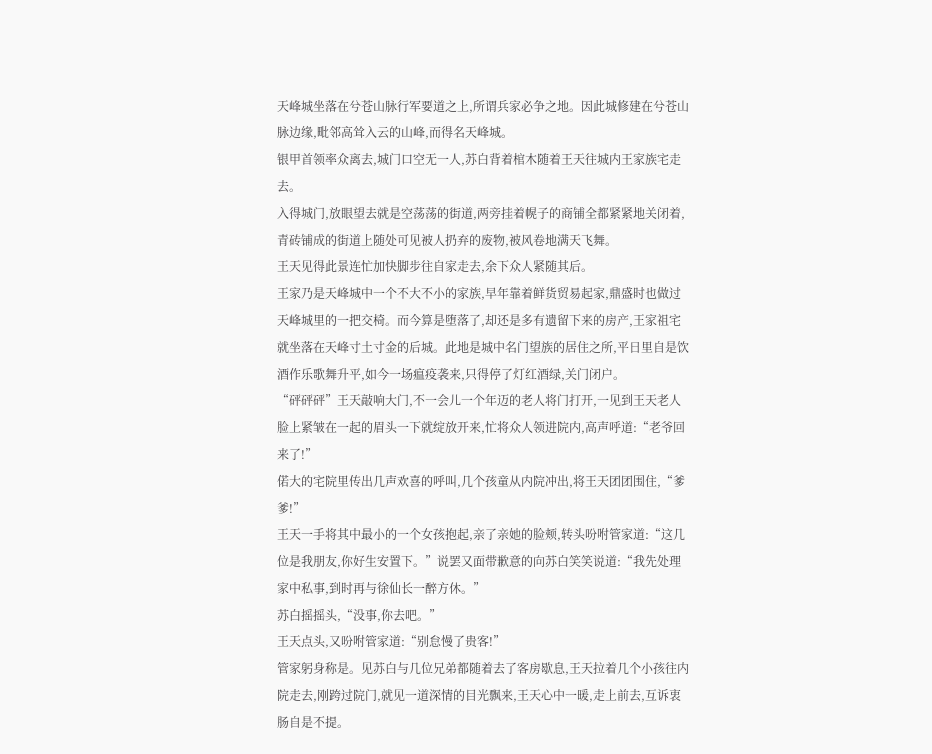天峰城坐落在兮苍山脉行军要道之上,所谓兵家必争之地。因此城修建在兮苍山脉边缘,毗邻高耸入云的山峰,而得名天峰城。
银甲首领率众离去,城门口空无一人,苏白背着棺木随着王天往城内王家族宅走去。
入得城门,放眼望去就是空荡荡的街道,两旁挂着幌子的商铺全都紧紧地关闭着,青砖铺成的街道上随处可见被人扔弃的废物,被风卷地满天飞舞。
王天见得此景连忙加快脚步往自家走去,余下众人紧随其后。
王家乃是天峰城中一个不大不小的家族,早年靠着鲜货贸易起家,鼎盛时也做过天峰城里的一把交椅。而今算是堕落了,却还是多有遗留下来的房产,王家祖宅就坐落在天峰寸土寸金的后城。此地是城中名门望族的居住之所,平日里自是饮酒作乐歌舞升平,如今一场瘟疫袭来,只得停了灯红酒绿,关门闭户。
“砰砰砰”王天敲响大门,不一会儿一个年迈的老人将门打开,一见到王天老人脸上紧皱在一起的眉头一下就绽放开来,忙将众人领进院内,高声呼道:“老爷回来了!”
偌大的宅院里传出几声欢喜的呼叫,几个孩童从内院冲出,将王天团团围住,“爹爹!”
王天一手将其中最小的一个女孩抱起,亲了亲她的脸颊,转头吩咐管家道:“这几位是我朋友,你好生安置下。”说罢又面带歉意的向苏白笑笑说道:“我先处理家中私事,到时再与徐仙长一醉方休。”
苏白摇摇头,“没事,你去吧。”
王天点头,又吩咐管家道:“别怠慢了贵客!”
管家躬身称是。见苏白与几位兄弟都随着去了客房歇息,王天拉着几个小孩往内院走去,刚跨过院门,就见一道深情的目光飘来,王天心中一暖,走上前去,互诉衷肠自是不提。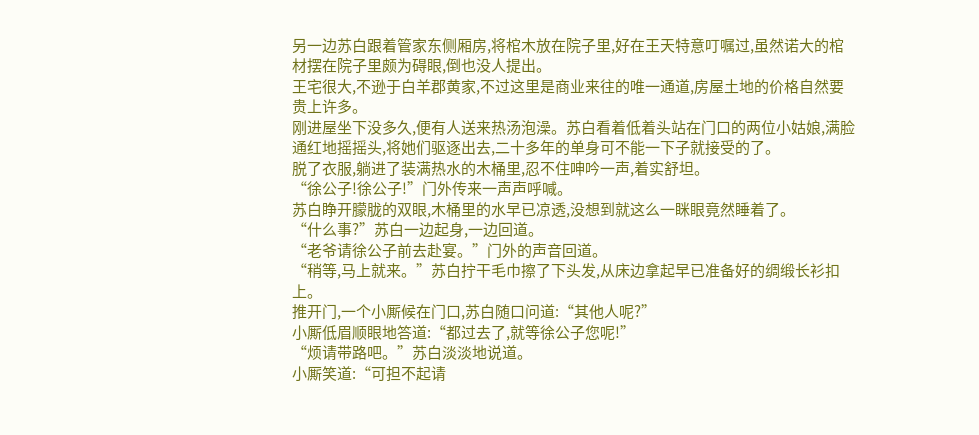另一边苏白跟着管家东侧厢房,将棺木放在院子里,好在王天特意叮嘱过,虽然诺大的棺材摆在院子里颇为碍眼,倒也没人提出。
王宅很大,不逊于白羊郡黄家,不过这里是商业来往的唯一通道,房屋土地的价格自然要贵上许多。
刚进屋坐下没多久,便有人送来热汤泡澡。苏白看着低着头站在门口的两位小姑娘,满脸通红地摇摇头,将她们驱逐出去,二十多年的单身可不能一下子就接受的了。
脱了衣服,躺进了装满热水的木桶里,忍不住呻吟一声,着实舒坦。
“徐公子!徐公子!”门外传来一声声呼喊。
苏白睁开朦胧的双眼,木桶里的水早已凉透,没想到就这么一眯眼竟然睡着了。
“什么事?”苏白一边起身,一边回道。
“老爷请徐公子前去赴宴。”门外的声音回道。
“稍等,马上就来。”苏白拧干毛巾擦了下头发,从床边拿起早已准备好的绸缎长衫扣上。
推开门,一个小厮候在门口,苏白随口问道:“其他人呢?”
小厮低眉顺眼地答道:“都过去了,就等徐公子您呢!”
“烦请带路吧。”苏白淡淡地说道。
小厮笑道:“可担不起请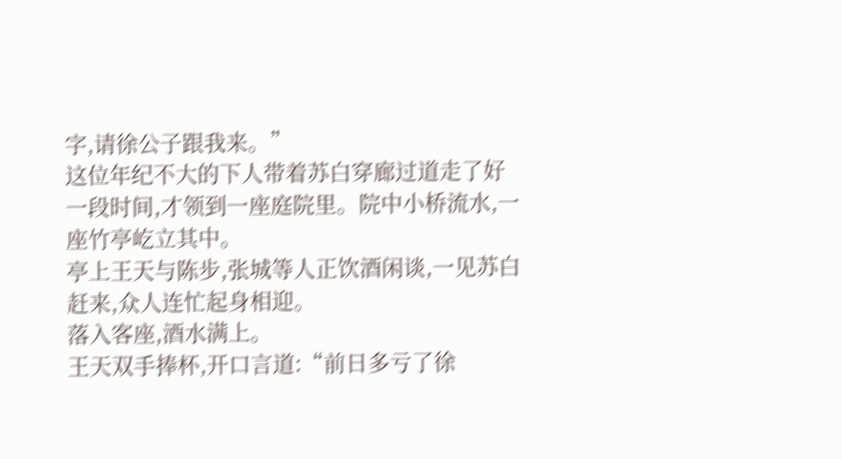字,请徐公子跟我来。”
这位年纪不大的下人带着苏白穿廊过道走了好一段时间,才领到一座庭院里。院中小桥流水,一座竹亭屹立其中。
亭上王天与陈步,张城等人正饮酒闲谈,一见苏白赶来,众人连忙起身相迎。
落入客座,酒水满上。
王天双手捧杯,开口言道:“前日多亏了徐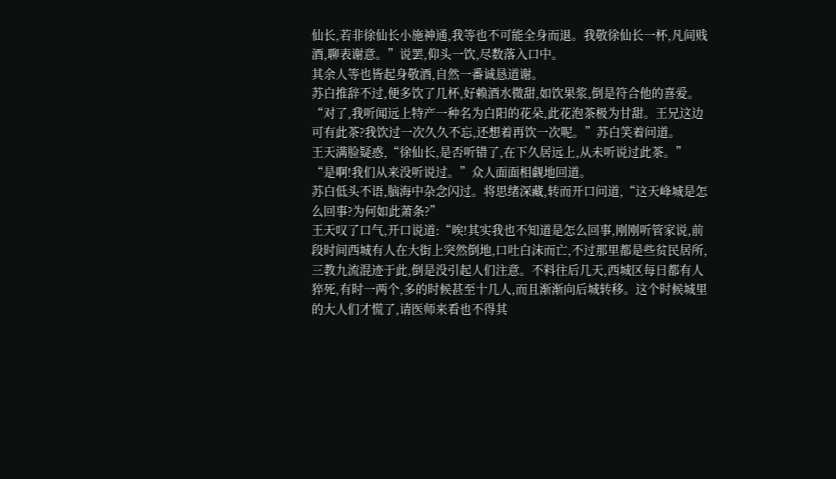仙长,若非徐仙长小施神通,我等也不可能全身而退。我敬徐仙长一杯,凡间贱酒,聊表谢意。”说罢,仰头一饮,尽数落入口中。
其余人等也皆起身敬酒,自然一番诚恳道谢。
苏白推辞不过,便多饮了几杯,好赖酒水微甜,如饮果浆,倒是符合他的喜爱。
“对了,我听闻远上特产一种名为白阳的花朵,此花泡茶极为甘甜。王兄这边可有此茶?我饮过一次久久不忘,还想着再饮一次呢。”苏白笑着问道。
王天满脸疑惑,“徐仙长,是否听错了,在下久居远上,从未听说过此茶。”
“是啊!我们从来没听说过。”众人面面相觑地回道。
苏白低头不语,脑海中杂念闪过。将思绪深藏,转而开口问道,“这天峰城是怎么回事?为何如此萧条?”
王天叹了口气,开口说道:“唉!其实我也不知道是怎么回事,刚刚听管家说,前段时间西城有人在大街上突然倒地,口吐白沫而亡,不过那里都是些贫民居所,三教九流混迹于此,倒是没引起人们注意。不料往后几天,西城区每日都有人猝死,有时一两个,多的时候甚至十几人,而且渐渐向后城转移。这个时候城里的大人们才慌了,请医师来看也不得其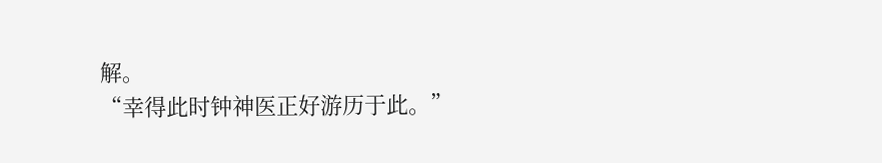解。
“幸得此时钟神医正好游历于此。”